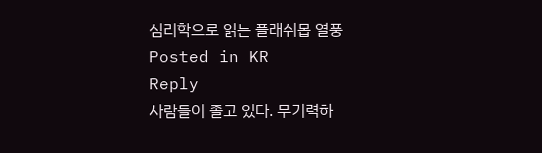심리학으로 읽는 플래쉬몹 열풍
Posted in KR
Reply
사람들이 졸고 있다. 무기력하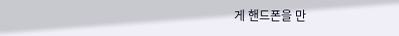게 핸드폰을 만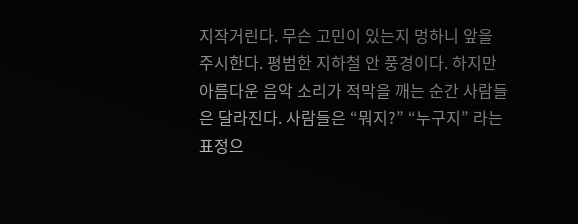지작거린다. 무슨 고민이 있는지 멍하니 앞을 주시한다. 평범한 지하철 안 풍경이다. 하지만 아름다운 음악 소리가 적막을 깨는 순간 사람들은 달라진다. 사람들은 “뭐지?” “누구지” 라는 표정으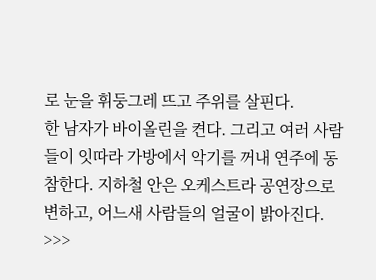로 눈을 휘둥그레 뜨고 주위를 살핀다.
한 남자가 바이올린을 켠다. 그리고 여러 사람들이 잇따라 가방에서 악기를 꺼내 연주에 동참한다. 지하철 안은 오케스트라 공연장으로 변하고, 어느새 사람들의 얼굴이 밝아진다. >>>